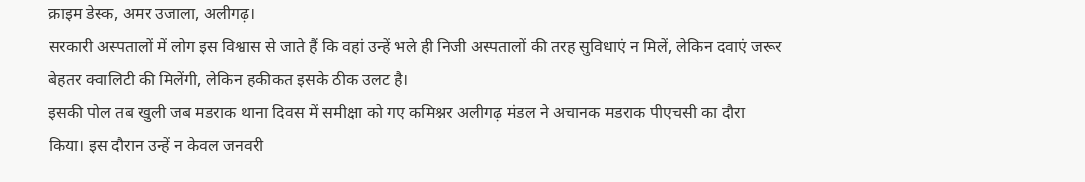क्राइम डेस्क, अमर उजाला, अलीगढ़।
सरकारी अस्पतालों में लोग इस विश्वास से जाते हैं कि वहां उन्हें भले ही निजी अस्पतालों की तरह सुविधाएं न मिलें, लेकिन दवाएं जरूर बेहतर क्वालिटी की मिलेंगी, लेकिन हकीकत इसके ठीक उलट है।
इसकी पोल तब खुली जब मडराक थाना दिवस में समीक्षा को गए कमिश्नर अलीगढ़ मंडल ने अचानक मडराक पीएचसी का दौरा किया। इस दौरान उन्हें न केवल जनवरी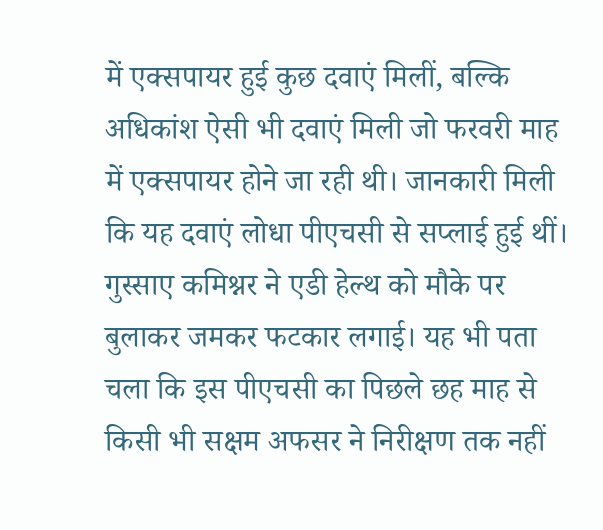में एक्सपायर हुई कुछ दवाएं मिलीं, बल्कि अधिकांश ऐसी भी दवाएं मिली जो फरवरी माह में एक्सपायर होने जा रही थी। जानकारी मिली कि यह दवाएं लोधा पीएचसी से सप्लाई हुई थीं।
गुस्साए कमिश्नर ने एडी हेल्थ को मौके पर बुलाकर जमकर फटकार लगाई। यह भी पता चला कि इस पीएचसी का पिछले छह माह से किसी भी सक्षम अफसर ने निरीक्षण तक नहीं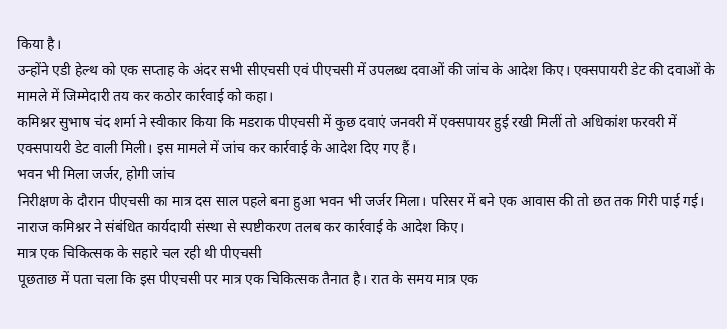किया है।
उन्होंने एडी हेल्थ को एक सप्ताह के अंदर सभी सीएचसी एवं पीएचसी में उपलब्ध दवाओं की जांच के आदेश किए। एक्सपायरी डेट की दवाओं के मामले में जिम्मेदारी तय कर कठोर कार्रवाई को कहा।
कमिश्नर सुभाष चंद शर्मा ने स्वीकार किया कि मडराक पीएचसी में कुछ दवाएं जनवरी में एक्सपायर हुई रखी मिलीं तो अधिकांश फरवरी में एक्सपायरी डेट वाली मिली। इस मामले में जांच कर कार्रवाई के आदेश दिए गए हैं।
भवन भी मिला जर्जर, होगी जांच
निरीक्षण के दौरान पीएचसी का मात्र दस साल पहले बना हुआ भवन भी जर्जर मिला। परिसर में बने एक आवास की तो छत तक गिरी पाई गई। नाराज कमिश्नर ने संबंधित कार्यदायी संस्था से स्पष्टीकरण तलब कर कार्रवाई के आदेश किए।
मात्र एक चिकित्सक के सहारे चल रही थी पीएचसी
पूछताछ में पता चला कि इस पीएचसी पर मात्र एक चिकित्सक तैनात है। रात के समय मात्र एक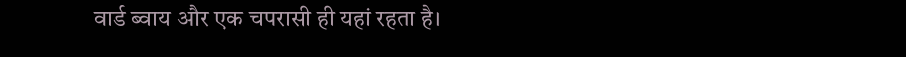वार्ड ब्वाय और एक चपरासी ही यहां रहता है।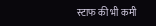स्टाफ की भी कमी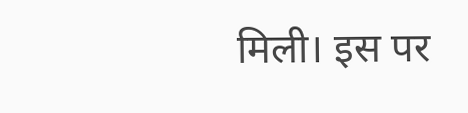मिली। इस पर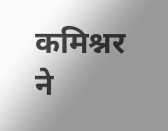कमिश्नर ने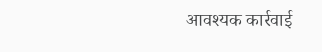आवश्यक कार्रवाई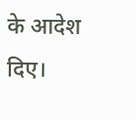के आदेश दिए।